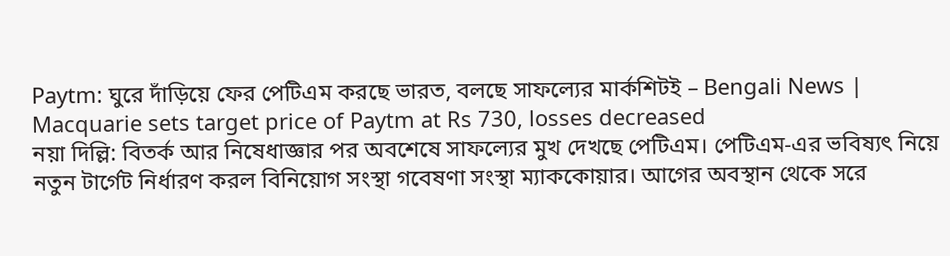Paytm: ঘুরে দাঁড়িয়ে ফের পেটিএম করছে ভারত, বলছে সাফল্যের মার্কশিটই – Bengali News | Macquarie sets target price of Paytm at Rs 730, losses decreased
নয়া দিল্লি: বিতর্ক আর নিষেধাজ্ঞার পর অবশেষে সাফল্যের মুখ দেখছে পেটিএম। পেটিএম-এর ভবিষ্যৎ নিয়ে নতুন টার্গেট নির্ধারণ করল বিনিয়োগ সংস্থা গবেষণা সংস্থা ম্যাককোয়ার। আগের অবস্থান থেকে সরে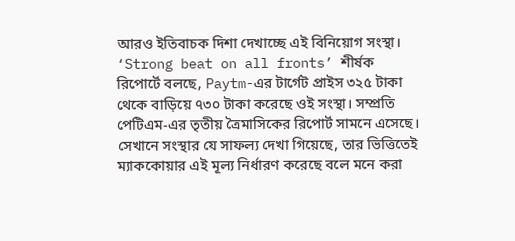আরও ইতিবাচক দিশা দেখাচ্ছে এই বিনিয়োগ সংস্থা।
‘Strong beat on all fronts’ শীর্ষক রিপোর্টে বলছে, Paytm-এর টার্গেট প্রাইস ৩২৫ টাকা থেকে বাড়িয়ে ৭৩০ টাকা করেছে ওই সংস্থা। সম্প্রতি পেটিএম-এর তৃতীয় ত্রৈমাসিকের রিপোর্ট সামনে এসেছে। সেখানে সংস্থার যে সাফল্য দেখা গিয়েছে, তার ভিত্তিতেই ম্যাককোয়ার এই মূল্য নির্ধারণ করেছে বলে মনে করা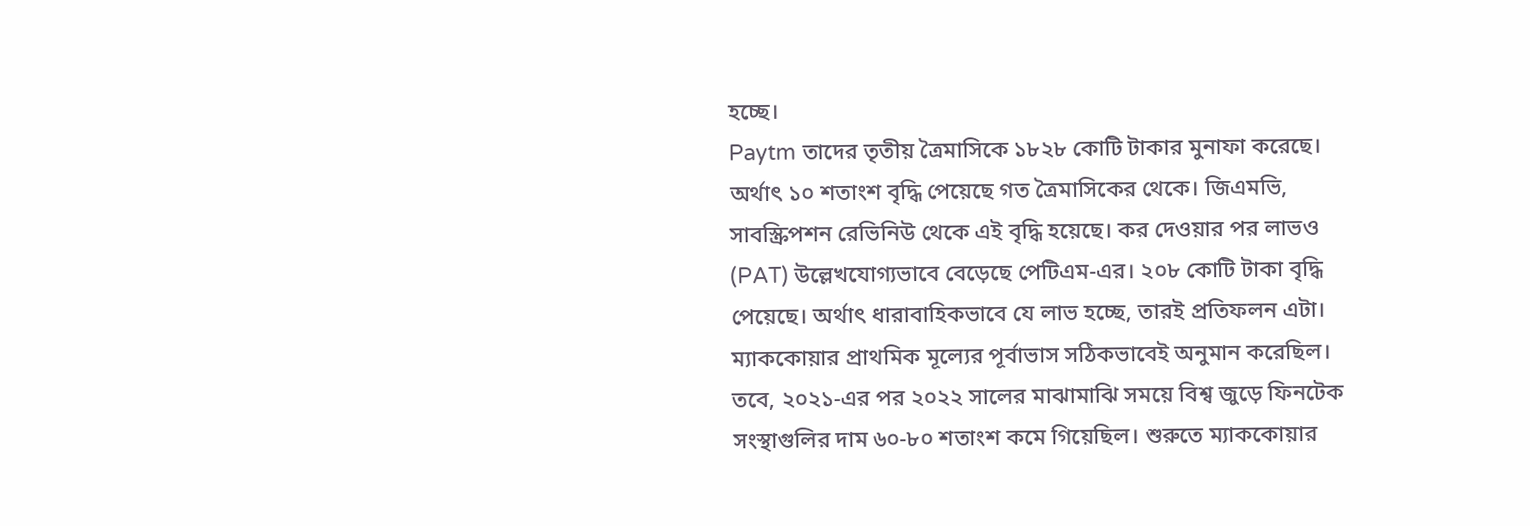হচ্ছে।
Paytm তাদের তৃতীয় ত্রৈমাসিকে ১৮২৮ কোটি টাকার মুনাফা করেছে। অর্থাৎ ১০ শতাংশ বৃদ্ধি পেয়েছে গত ত্রৈমাসিকের থেকে। জিএমভি, সাবস্ক্রিপশন রেভিনিউ থেকে এই বৃদ্ধি হয়েছে। কর দেওয়ার পর লাভও (PAT) উল্লেখযোগ্যভাবে বেড়েছে পেটিএম-এর। ২০৮ কোটি টাকা বৃদ্ধি পেয়েছে। অর্থাৎ ধারাবাহিকভাবে যে লাভ হচ্ছে, তারই প্রতিফলন এটা।
ম্যাককোয়ার প্রাথমিক মূল্যের পূর্বাভাস সঠিকভাবেই অনুমান করেছিল। তবে, ২০২১-এর পর ২০২২ সালের মাঝামাঝি সময়ে বিশ্ব জুড়ে ফিনটেক সংস্থাগুলির দাম ৬০-৮০ শতাংশ কমে গিয়েছিল। শুরুতে ম্যাককোয়ার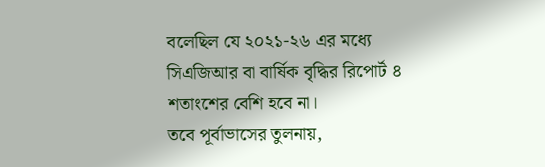বলেছিল যে ২০২১-২৬ এর মধ্যে সিএজিআর বা বার্ষিক বৃদ্ধির রিপোর্ট ৪ শতাংশের বেশি হবে না।
তবে পূর্বাভাসের তুলনায়,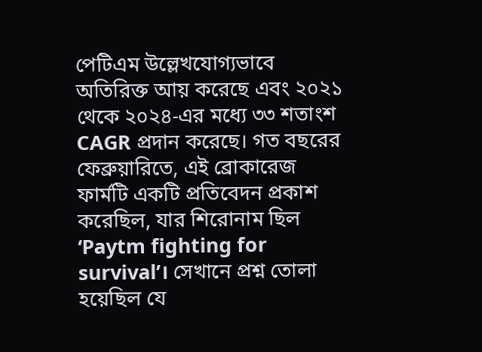পেটিএম উল্লেখযোগ্যভাবে অতিরিক্ত আয় করেছে এবং ২০২১ থেকে ২০২৪-এর মধ্যে ৩৩ শতাংশ CAGR প্রদান করেছে। গত বছরের ফেব্রুয়ারিতে, এই ব্রোকারেজ ফার্মটি একটি প্রতিবেদন প্রকাশ করেছিল, যার শিরোনাম ছিল ‘Paytm fighting for survival’। সেখানে প্রশ্ন তোলা হয়েছিল যে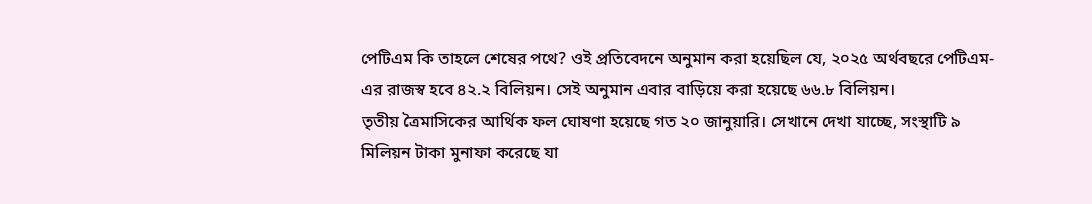পেটিএম কি তাহলে শেষের পথে? ওই প্রতিবেদনে অনুমান করা হয়েছিল যে, ২০২৫ অর্থবছরে পেটিএম-এর রাজস্ব হবে ৪২.২ বিলিয়ন। সেই অনুমান এবার বাড়িয়ে করা হয়েছে ৬৬.৮ বিলিয়ন।
তৃতীয় ত্রৈমাসিকের আর্থিক ফল ঘোষণা হয়েছে গত ২০ জানুয়ারি। সেখানে দেখা যাচ্ছে, সংস্থাটি ৯ মিলিয়ন টাকা মুনাফা করেছে যা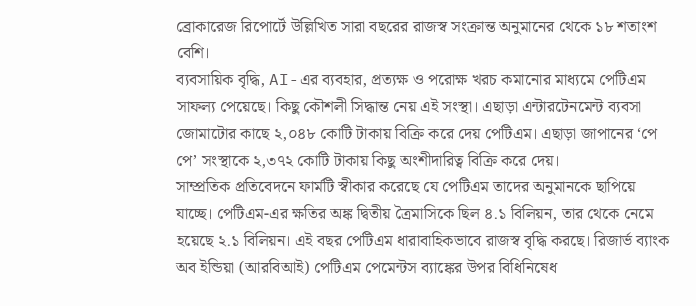ব্রোকারেজ রিপোর্টে উল্লিখিত সারা বছরের রাজস্ব সংক্রান্ত অনুমানের থেকে ১৮ শতাংশ বেশি।
ব্যবসায়িক বৃদ্ধি, AI-এর ব্যবহার, প্রত্যক্ষ ও পরোক্ষ খরচ কমানোর মাধ্যমে পেটিএম সাফল্য পেয়েছে। কিছু কৌশলী সিদ্ধান্ত নেয় এই সংস্থা। এছাড়া এন্টারটেনমেন্ট ব্যবসা জোমাটোর কাছে ২,০৪৮ কোটি টাকায় বিক্রি করে দেয় পেটিএম। এছাড়া জাপানের ‘পে পে’ সংস্থাকে ২,৩৭২ কোটি টাকায় কিছু অংশীদারিত্ব বিক্রি করে দেয়।
সাম্প্রতিক প্রতিবেদনে ফার্মটি স্বীকার করেছে যে পেটিএম তাদের অনুমানকে ছাপিয়ে যাচ্ছে। পেটিএম-এর ক্ষতির অঙ্ক দ্বিতীয় ত্রৈমাসিকে ছিল ৪.১ বিলিয়ন, তার থেকে নেমে হয়েছে ২.১ বিলিয়ন। এই বছর পেটিএম ধারাবাহিকভাবে রাজস্ব বৃদ্ধি করছে। রিজার্ভ ব্যাংক অব ইন্ডিয়া (আরবিআই) পেটিএম পেমেন্টস ব্যাঙ্কের উপর বিধিনিষেধ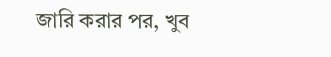জারি করার পর, খুব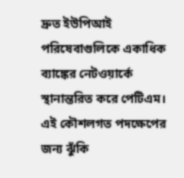দ্রুত ইউপিআই পরিষেবাগুলিকে একাধিক ব্যাঙ্কের নেটওয়ার্কে স্থানান্তরিত করে পেটিএম। এই কৌশলগত পদক্ষেপের জন্য ঝুঁকি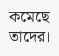কমেছে তাদের।